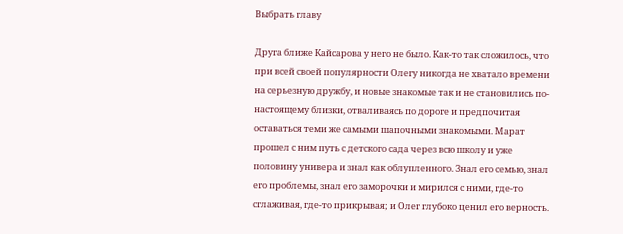Выбрать главу

Друга ближе Кайсарова у него не было. Как-то так сложилось, что при всей своей популярности Олегу никогда не хватало времени на серьезную дружбу, и новые знакомые так и не становились по-настоящему близки, отваливаясь по дороге и предпочитая оставаться теми же самыми шапочными знакомыми. Марат прошел с ним путь с детского сада через всю школу и уже половину универа и знал как облупленного. Знал его семью, знал его проблемы, знал его заморочки и мирился с ними, где-то сглаживая, где-то прикрывая; и Олег глубоко ценил его верность.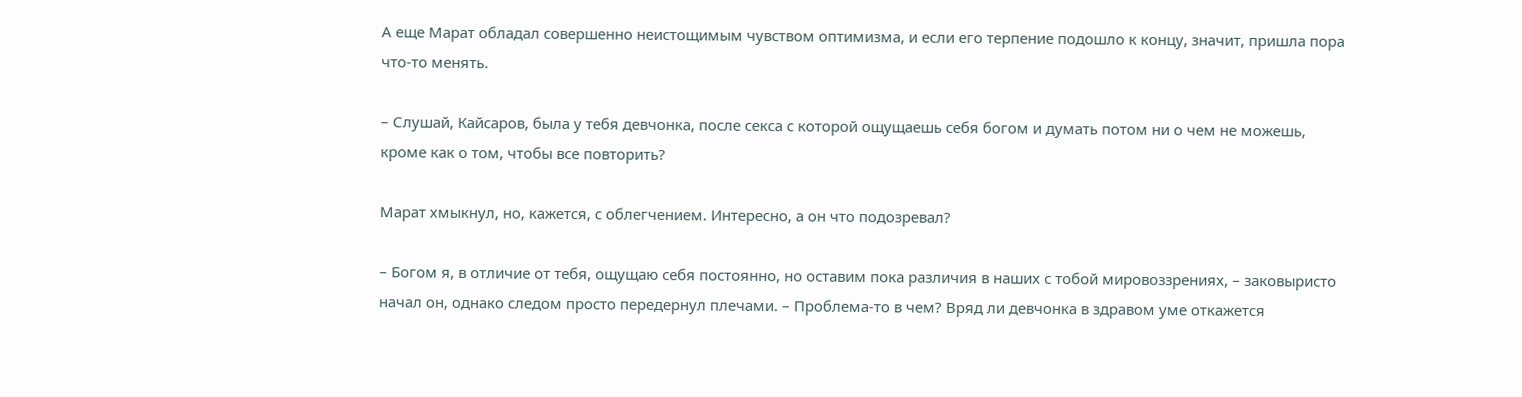А еще Марат обладал совершенно неистощимым чувством оптимизма, и если его терпение подошло к концу, значит, пришла пора что-то менять.

– Слушай, Кайсаров, была у тебя девчонка, после секса с которой ощущаешь себя богом и думать потом ни о чем не можешь, кроме как о том, чтобы все повторить?

Марат хмыкнул, но, кажется, с облегчением. Интересно, а он что подозревал?

– Богом я, в отличие от тебя, ощущаю себя постоянно, но оставим пока различия в наших с тобой мировоззрениях, – заковыристо начал он, однако следом просто передернул плечами. – Проблема-то в чем? Вряд ли девчонка в здравом уме откажется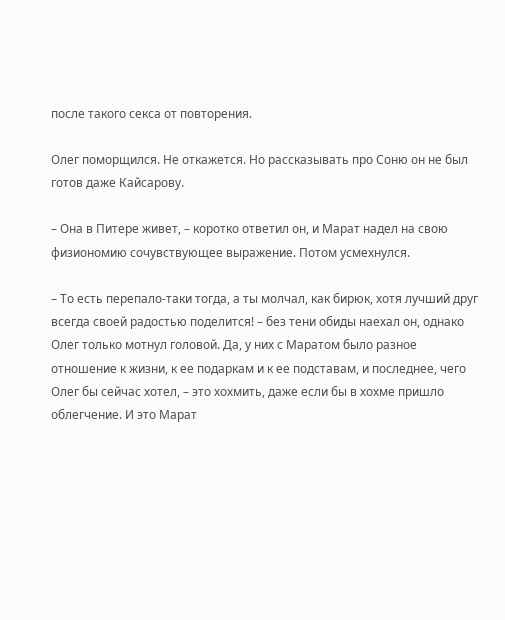после такого секса от повторения.

Олег поморщился. Не откажется. Но рассказывать про Соню он не был готов даже Кайсарову.

– Она в Питере живет, – коротко ответил он, и Марат надел на свою физиономию сочувствующее выражение. Потом усмехнулся.

– То есть перепало-таки тогда, а ты молчал, как бирюк, хотя лучший друг всегда своей радостью поделится! – без тени обиды наехал он, однако Олег только мотнул головой. Да, у них с Маратом было разное отношение к жизни, к ее подаркам и к ее подставам, и последнее, чего Олег бы сейчас хотел, – это хохмить, даже если бы в хохме пришло облегчение. И это Марат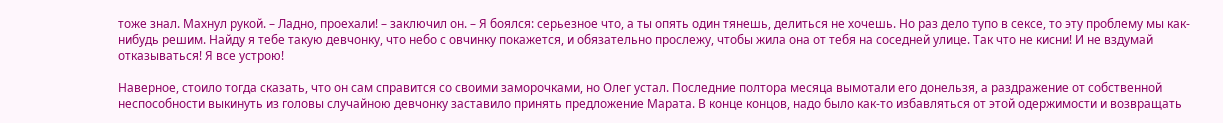тоже знал. Махнул рукой. – Ладно, проехали! – заключил он. – Я боялся: серьезное что, а ты опять один тянешь, делиться не хочешь. Но раз дело тупо в сексе, то эту проблему мы как-нибудь решим. Найду я тебе такую девчонку, что небо с овчинку покажется, и обязательно прослежу, чтобы жила она от тебя на соседней улице. Так что не кисни! И не вздумай отказываться! Я все устрою!

Наверное, стоило тогда сказать, что он сам справится со своими заморочками, но Олег устал. Последние полтора месяца вымотали его донельзя, а раздражение от собственной неспособности выкинуть из головы случайною девчонку заставило принять предложение Марата. В конце концов, надо было как-то избавляться от этой одержимости и возвращать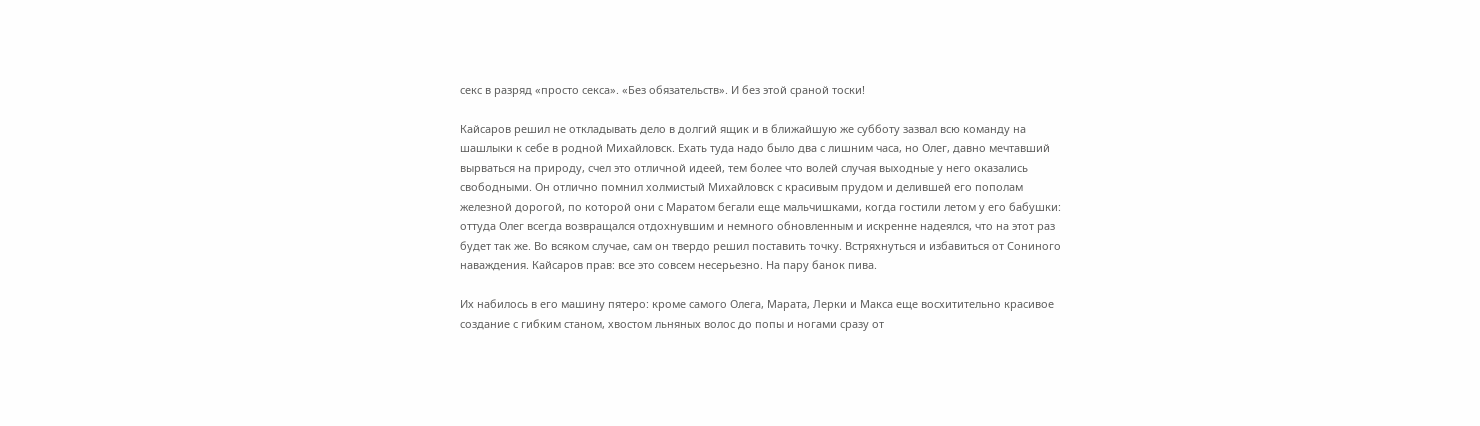секс в разряд «просто секса». «Без обязательств». И без этой сраной тоски!

Кайсаров решил не откладывать дело в долгий ящик и в ближайшую же субботу зазвал всю команду на шашлыки к себе в родной Михайловск. Ехать туда надо было два с лишним часа, но Олег, давно мечтавший вырваться на природу, счел это отличной идеей, тем более что волей случая выходные у него оказались свободными. Он отлично помнил холмистый Михайловск с красивым прудом и делившей его пополам железной дорогой, по которой они с Маратом бегали еще мальчишками, когда гостили летом у его бабушки: оттуда Олег всегда возвращался отдохнувшим и немного обновленным и искренне надеялся, что на этот раз будет так же. Во всяком случае, сам он твердо решил поставить точку. Встряхнуться и избавиться от Сониного наваждения. Кайсаров прав: все это совсем несерьезно. На пару банок пива.

Их набилось в его машину пятеро: кроме самого Олега, Марата, Лерки и Макса еще восхитительно красивое создание с гибким станом, хвостом льняных волос до попы и ногами сразу от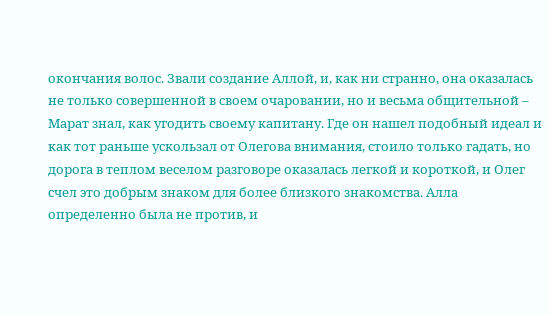окончания волос. Звали создание Аллой, и, как ни странно, она оказалась не только совершенной в своем очаровании, но и весьма общительной – Марат знал, как угодить своему капитану. Где он нашел подобный идеал и как тот раньше ускользал от Олегова внимания, стоило только гадать, но дорога в теплом веселом разговоре оказалась легкой и короткой, и Олег счел это добрым знаком для более близкого знакомства. Алла определенно была не против, и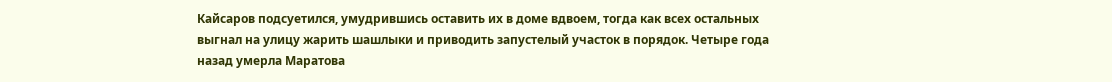Кайсаров подсуетился, умудрившись оставить их в доме вдвоем, тогда как всех остальных выгнал на улицу жарить шашлыки и приводить запустелый участок в порядок. Четыре года назад умерла Маратова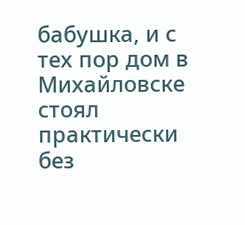бабушка, и с тех пор дом в Михайловске стоял практически без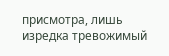присмотра, лишь изредка тревожимый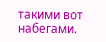такими вот набегами.